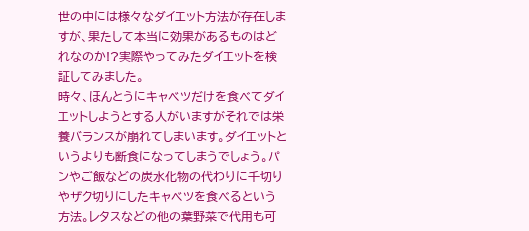世の中には様々なダイエット方法が存在しますが、果たして本当に効果があるものはどれなのか!?実際やってみたダイエットを検証してみました。
時々、ほんとうにキャベツだけを食べてダイエットしようとする人がいますがそれでは栄養バランスが崩れてしまいます。ダイエットというよりも断食になってしまうでしょう。パンやご飯などの炭水化物の代わりに千切りやザク切りにしたキャベツを食べるという方法。レタスなどの他の葉野菜で代用も可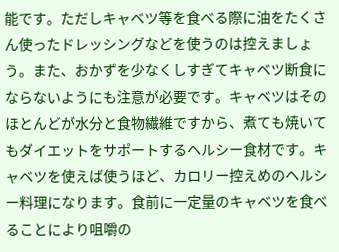能です。ただしキャベツ等を食べる際に油をたくさん使ったドレッシングなどを使うのは控えましょう。また、おかずを少なくしすぎてキャベツ断食にならないようにも注意が必要です。キャベツはそのほとんどが水分と食物繊維ですから、煮ても焼いてもダイエットをサポートするヘルシー食材です。キャベツを使えば使うほど、カロリー控えめのヘルシー料理になります。食前に一定量のキャベツを食べることにより咀嚼の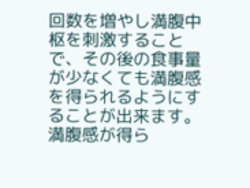回数を増やし満腹中枢を刺激することで、その後の食事量が少なくても満腹感を得られるようにすることが出来ます。満腹感が得ら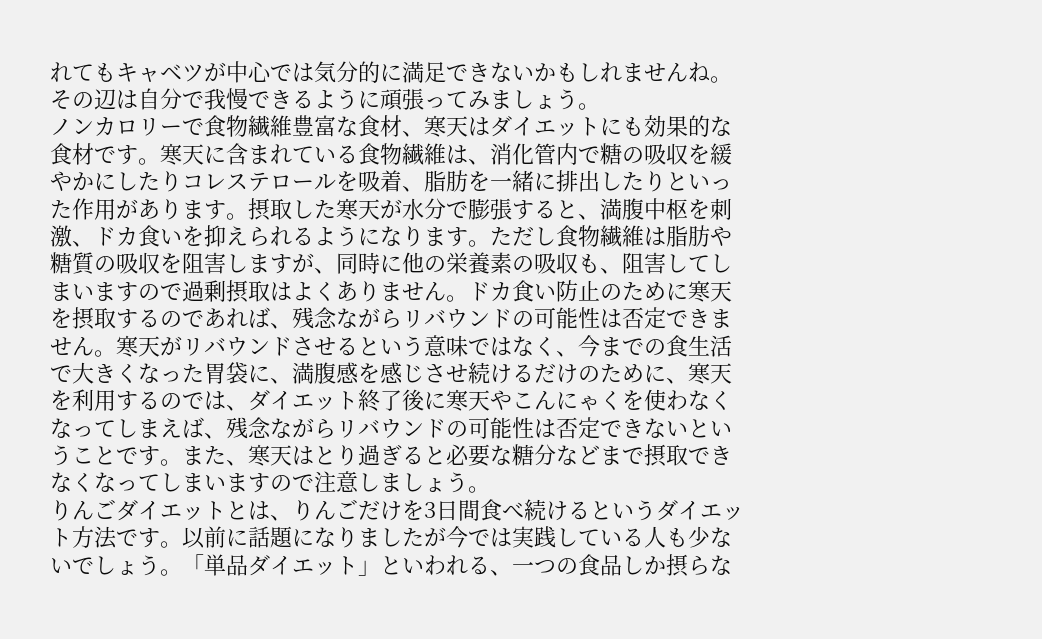れてもキャベツが中心では気分的に満足できないかもしれませんね。その辺は自分で我慢できるように頑張ってみましょう。
ノンカロリーで食物繊維豊富な食材、寒天はダイエットにも効果的な食材です。寒天に含まれている食物繊維は、消化管内で糖の吸収を緩やかにしたりコレステロールを吸着、脂肪を一緒に排出したりといった作用があります。摂取した寒天が水分で膨張すると、満腹中枢を刺激、ドカ食いを抑えられるようになります。ただし食物繊維は脂肪や糖質の吸収を阻害しますが、同時に他の栄養素の吸収も、阻害してしまいますので過剰摂取はよくありません。ドカ食い防止のために寒天を摂取するのであれば、残念ながらリバウンドの可能性は否定できません。寒天がリバウンドさせるという意味ではなく、今までの食生活で大きくなった胃袋に、満腹感を感じさせ続けるだけのために、寒天を利用するのでは、ダイエット終了後に寒天やこんにゃくを使わなくなってしまえば、残念ながらリバウンドの可能性は否定できないということです。また、寒天はとり過ぎると必要な糖分などまで摂取できなくなってしまいますので注意しましょう。
りんごダイエットとは、りんごだけを3日間食べ続けるというダイエット方法です。以前に話題になりましたが今では実践している人も少ないでしょう。「単品ダイエット」といわれる、一つの食品しか摂らな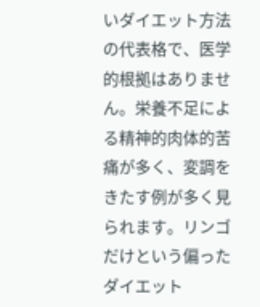いダイエット方法の代表格で、医学的根拠はありません。栄養不足による精神的肉体的苦痛が多く、変調をきたす例が多く見られます。リンゴだけという偏ったダイエット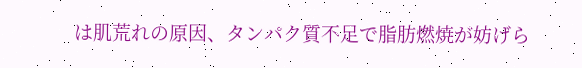は肌荒れの原因、タンパク質不足で脂肪燃焼が妨げら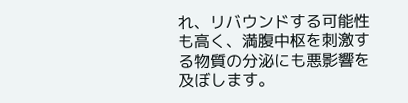れ、リバウンドする可能性も高く、満腹中枢を刺激する物質の分泌にも悪影響を及ぼします。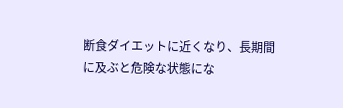断食ダイエットに近くなり、長期間に及ぶと危険な状態にな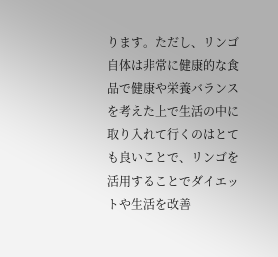ります。ただし、リンゴ自体は非常に健康的な食品で健康や栄養バランスを考えた上で生活の中に取り入れて行くのはとても良いことで、リンゴを活用することでダイエットや生活を改善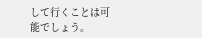して行くことは可能でしょう。